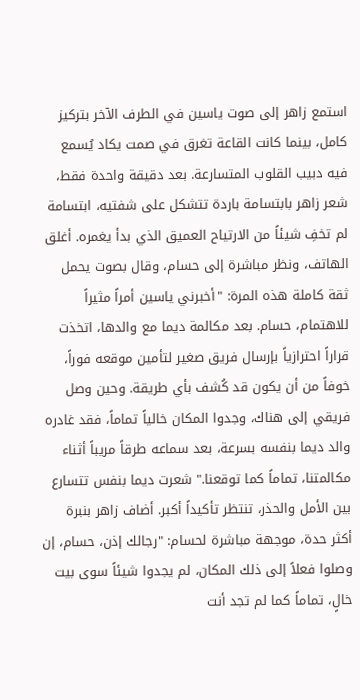استمع زاهر إلى صوت ياسين في الطرف الآخر بتركيز كامل، بينما كانت القاعة تغرق في صمت يكاد يُسمع فيه دبيب القلوب المتسارعة. بعد دقيقة واحدة فقط، شعر زاهر بابتسامة باردة تتشكل على شفتيه، ابتسامة لم تخفِ شيئاً من الارتياح العميق الذي بدأ يغمره. أغلق الهاتف، ونظر مباشرة إلى حسام، وقال بصوت يحمل ثقة كاملة هذه المرة: "أخبرني ياسين أمراً مثيراً للاهتمام، حسام. بعد مكالمة ديما مع والدها، اتخذت قراراً احترازياً بإرسال فريق صغير لتأمين موقعه فوراً، خوفاً من أن يكون قد كُشف بأي طريقة. وحين وصل فريقي إلى هناك، وجدوا المكان خالياً تماماً، فقد غادره والد ديما بنفسه بسرعة، بعد سماعه طرقاً مريباً أثناء مكالمتنا، تماماً كما توقعنا." شعرت ديما بنفس تتسارع بين الأمل والحذر، تنتظر تأكيداً أكبر. أضاف زاهر بنبرة أكثر حدة، موجهة مباشرة لحسام: "رجالك إذن، حسام، إن وصلوا فعلاً إلى ذلك المكان، لم يجدوا شيئاً سوى بيت خالٍ، تماماً كما لم تجد أنت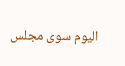اليوم سوى مجلس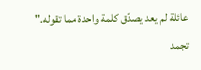عائلة لم يعد يصدّق كلمة واحدة مما تقوله." تجمد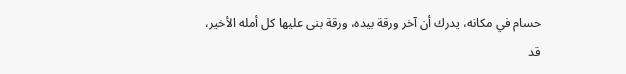حسام في مكانه، يدرك أن آخر ورقة بيده، ورقة بنى عليها كل أمله الأخير، قد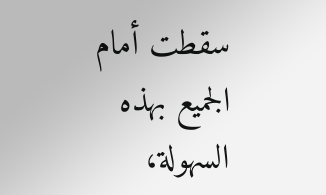سقطت أمام الجميع بهذه السهولة،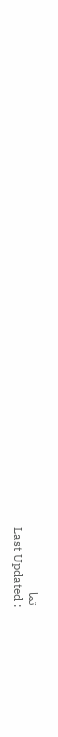تما
Last Updated :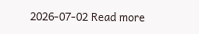2026-07-02 Read more